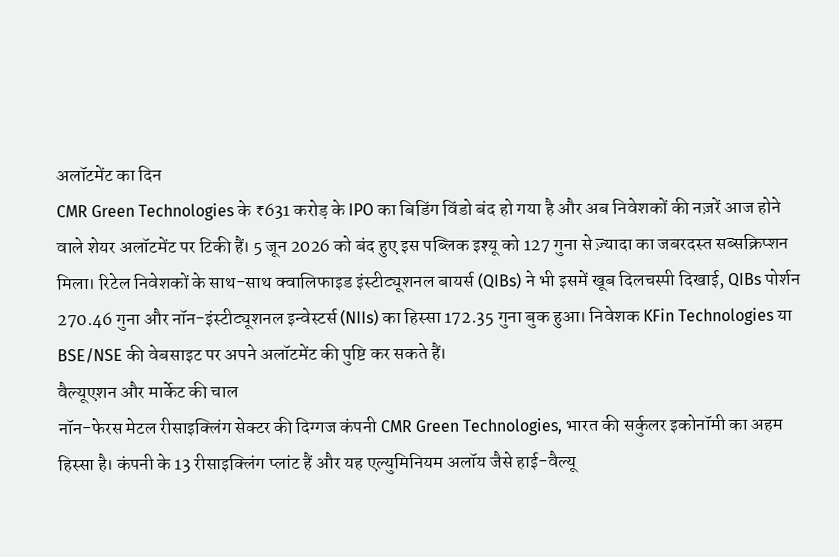अलॉटमेंट का दिन
CMR Green Technologies के ₹631 करोड़ के IPO का बिडिंग विंडो बंद हो गया है और अब निवेशकों की नज़रें आज होने वाले शेयर अलॉटमेंट पर टिकी हैं। 5 जून 2026 को बंद हुए इस पब्लिक इश्यू को 127 गुना से ज़्यादा का जबरदस्त सब्सक्रिप्शन मिला। रिटेल निवेशकों के साथ-साथ क्वालिफाइड इंस्टीट्यूशनल बायर्स (QIBs) ने भी इसमें खूब दिलचस्पी दिखाई, QIBs पोर्शन 270.46 गुना और नॉन-इंस्टीट्यूशनल इन्वेस्टर्स (NIIs) का हिस्सा 172.35 गुना बुक हुआ। निवेशक KFin Technologies या BSE/NSE की वेबसाइट पर अपने अलॉटमेंट की पुष्टि कर सकते हैं।
वैल्यूएशन और मार्केट की चाल
नॉन-फेरस मेटल रीसाइक्लिंग सेक्टर की दिग्गज कंपनी CMR Green Technologies, भारत की सर्कुलर इकोनॉमी का अहम हिस्सा है। कंपनी के 13 रीसाइक्लिंग प्लांट हैं और यह एल्युमिनियम अलॉय जैसे हाई-वैल्यू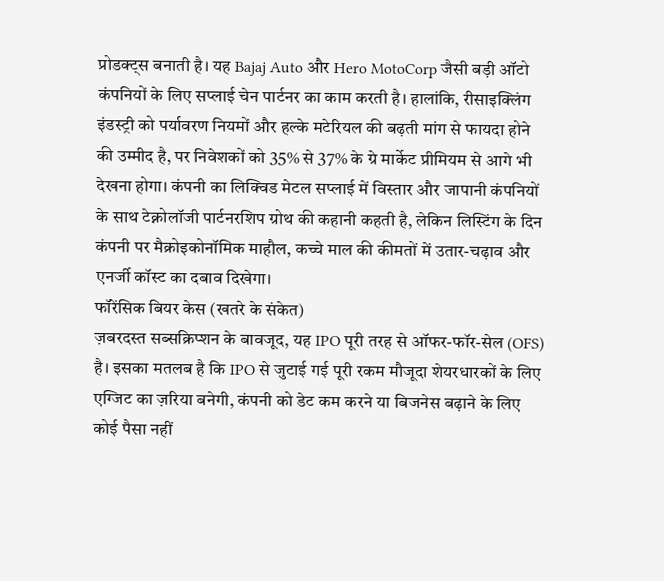प्रोडक्ट्स बनाती है। यह Bajaj Auto और Hero MotoCorp जैसी बड़ी ऑटो कंपनियों के लिए सप्लाई चेन पार्टनर का काम करती है। हालांकि, रीसाइक्लिंग इंडस्ट्री को पर्यावरण नियमों और हल्के मटेरियल की बढ़ती मांग से फायदा होने की उम्मीद है, पर निवेशकों को 35% से 37% के ग्रे मार्केट प्रीमियम से आगे भी देखना होगा। कंपनी का लिक्विड मेटल सप्लाई में विस्तार और जापानी कंपनियों के साथ टेक्नोलॉजी पार्टनरशिप ग्रोथ की कहानी कहती है, लेकिन लिस्टिंग के दिन कंपनी पर मैक्रोइकोनॉमिक माहौल, कच्चे माल की कीमतों में उतार-चढ़ाव और एनर्जी कॉस्ट का दबाव दिखेगा।
फॉरेंसिक बियर केस (खतरे के संकेत)
ज़बरदस्त सब्सक्रिप्शन के बावजूद, यह IPO पूरी तरह से ऑफर-फॉर-सेल (OFS) है। इसका मतलब है कि IPO से जुटाई गई पूरी रकम मौजूदा शेयरधारकों के लिए एग्जिट का ज़रिया बनेगी, कंपनी को डेट कम करने या बिजनेस बढ़ाने के लिए कोई पैसा नहीं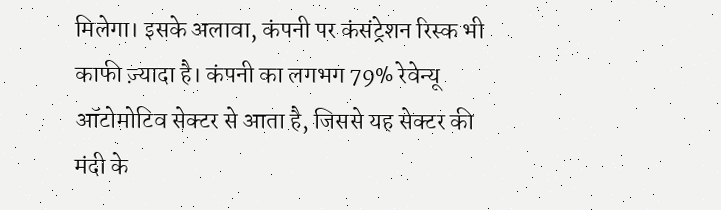मिलेगा। इसके अलावा, कंपनी पर कंसंट्रेशन रिस्क भी काफी ज़्यादा है। कंपनी का लगभग 79% रेवेन्यू ऑटोमोटिव सेक्टर से आता है, जिससे यह सेक्टर की मंदी के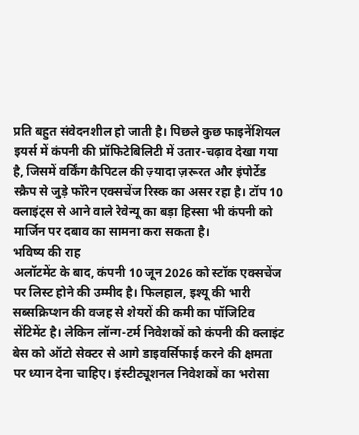प्रति बहुत संवेदनशील हो जाती है। पिछले कुछ फाइनेंशियल इयर्स में कंपनी की प्रॉफिटेबिलिटी में उतार-चढ़ाव देखा गया है, जिसमें वर्किंग कैपिटल की ज़्यादा ज़रूरत और इंपोर्टेड स्क्रैप से जुड़े फॉरेन एक्सचेंज रिस्क का असर रहा है। टॉप 10 क्लाइंट्स से आने वाले रेवेन्यू का बड़ा हिस्सा भी कंपनी को मार्जिन पर दबाव का सामना करा सकता है।
भविष्य की राह
अलॉटमेंट के बाद, कंपनी 10 जून 2026 को स्टॉक एक्सचेंज पर लिस्ट होने की उम्मीद है। फिलहाल, इश्यू की भारी सब्सक्रिप्शन की वजह से शेयरों की कमी का पॉजिटिव सेंटिमेंट है। लेकिन लॉन्ग-टर्म निवेशकों को कंपनी की क्लाइंट बेस को ऑटो सेक्टर से आगे डाइवर्सिफाई करने की क्षमता पर ध्यान देना चाहिए। इंस्टीट्यूशनल निवेशकों का भरोसा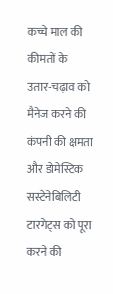कच्चे माल की कीमतों के उतार-चढ़ाव को मैनेज करने की कंपनी की क्षमता और डोमेस्टिक सस्टेनेबिलिटी टारगेट्स को पूरा करने की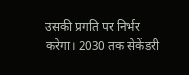उसकी प्रगति पर निर्भर करेगा। 2030 तक सेकेंडरी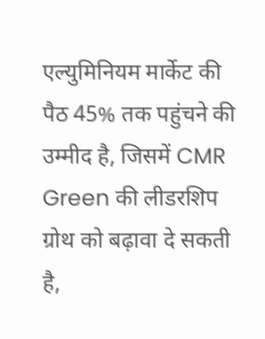एल्युमिनियम मार्केट की पैठ 45% तक पहुंचने की उम्मीद है, जिसमें CMR Green की लीडरशिप ग्रोथ को बढ़ावा दे सकती है,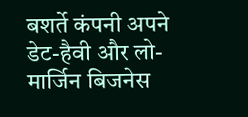बशर्ते कंपनी अपने डेट-हैवी और लो-मार्जिन बिजनेस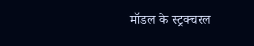मॉडल के स्ट्रक्चरल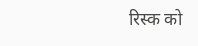रिस्क को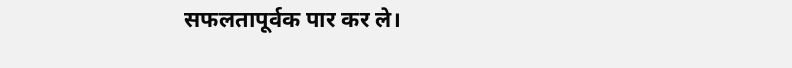सफलतापूर्वक पार कर ले।